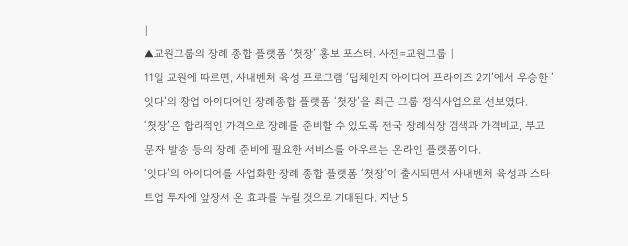|
▲교원그룹의 장례 종합 플랫폼 ‘첫장’ 홍보 포스터. 사진=교원그룹 |
11일 교원에 따르면, 사내벤처 육성 프로그램 ‘딥체인지 아이디어 프라이즈 2기’에서 우승한 ’잇다’의 창업 아이디어인 장례종합 플랫폼 ‘첫장’을 최근 그룹 정식사업으로 선보였다.
‘첫장’은 합리적인 가격으로 장례를 준비할 수 있도록 전국 장례식장 검색과 가격비교, 부고문자 발송 등의 장례 준비에 필요한 서비스를 아우르는 온라인 플랫폼이다.
‘잇다’의 아이디어를 사업화한 장례 종합 플랫폼 ‘첫장’이 출시되면서 사내벤처 육성과 스타트업 투자에 앞장서 온 효과를 누릴 것으로 기대된다. 지난 5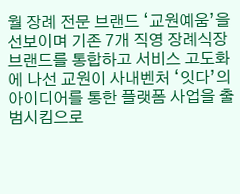월 장례 전문 브랜드 ‘교원예움’을 선보이며 기존 7개 직영 장례식장 브랜드를 통합하고 서비스 고도화에 나선 교원이 사내벤처 ‘잇다’의 아이디어를 통한 플랫폼 사업을 출범시킴으로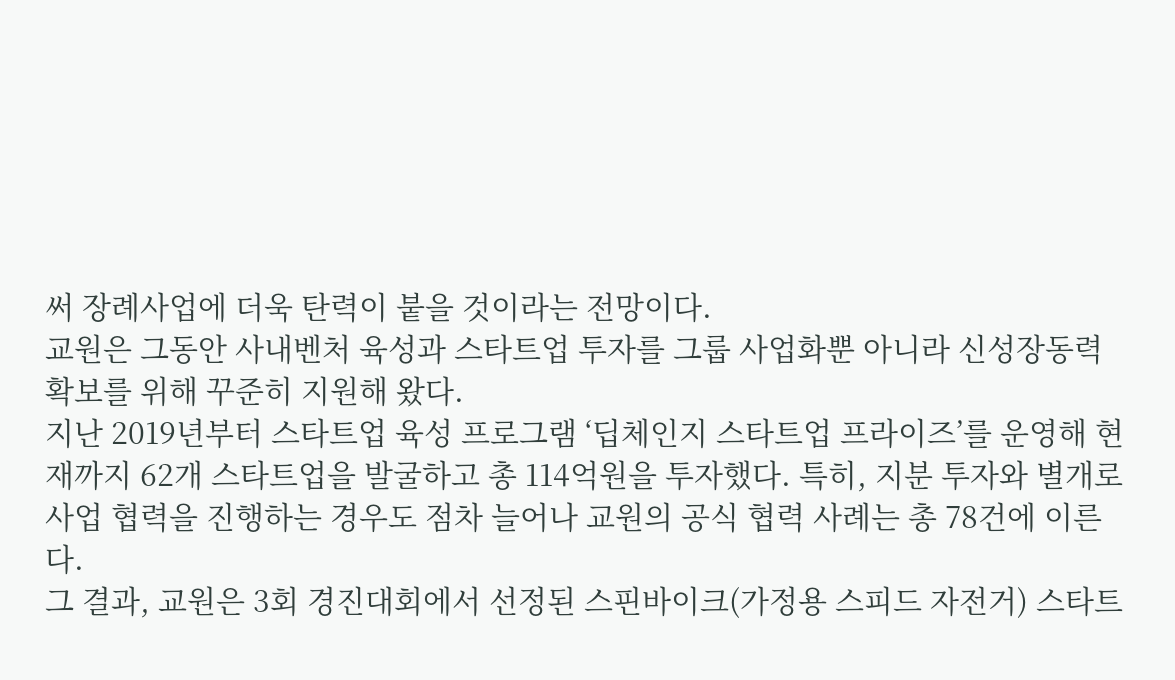써 장례사업에 더욱 탄력이 붙을 것이라는 전망이다.
교원은 그동안 사내벤처 육성과 스타트업 투자를 그룹 사업화뿐 아니라 신성장동력 확보를 위해 꾸준히 지원해 왔다.
지난 2019년부터 스타트업 육성 프로그램 ‘딥체인지 스타트업 프라이즈’를 운영해 현재까지 62개 스타트업을 발굴하고 총 114억원을 투자했다. 특히, 지분 투자와 별개로 사업 협력을 진행하는 경우도 점차 늘어나 교원의 공식 협력 사례는 총 78건에 이른다.
그 결과, 교원은 3회 경진대회에서 선정된 스핀바이크(가정용 스피드 자전거) 스타트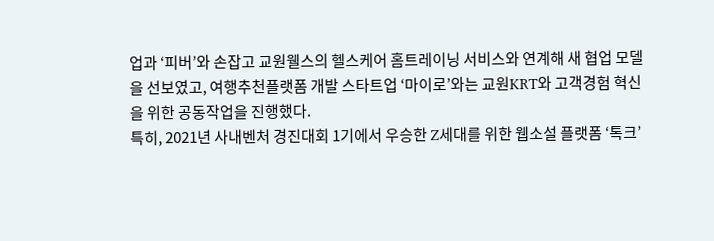업과 ‘피버’와 손잡고 교원웰스의 헬스케어 홈트레이닝 서비스와 연계해 새 협업 모델을 선보였고, 여행추천플랫폼 개발 스타트업 ‘마이로’와는 교원KRT와 고객경험 혁신을 위한 공동작업을 진행했다.
특히, 2021년 사내벤처 경진대회 1기에서 우승한 Z세대를 위한 웹소설 플랫폼 ‘톡크’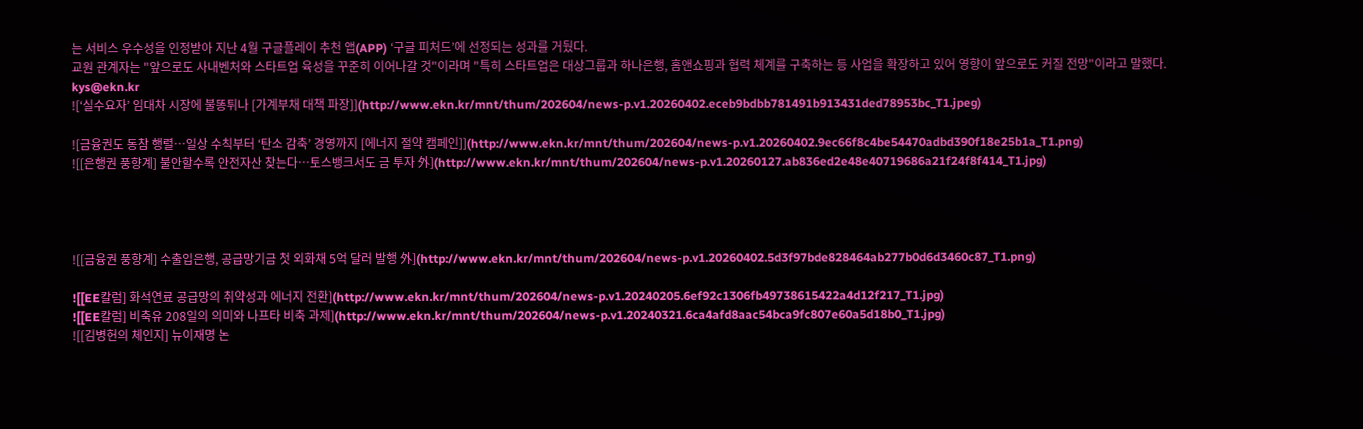는 서비스 우수성을 인정받아 지난 4월 구글플레이 추천 앱(APP) ‘구글 피처드’에 선정되는 성과를 거뒀다.
교원 관계자는 "앞으로도 사내벤처와 스타트업 육성을 꾸준히 이어나갈 것"이라며 "특히 스타트업은 대상그룹과 하나은행, 홈앤쇼핑과 협력 체계를 구축하는 등 사업을 확장하고 있어 영향이 앞으로도 커질 전망"이라고 말했다.
kys@ekn.kr
![‘실수요자’ 임대차 시장에 불똥튀나 [가계부채 대책 파장]](http://www.ekn.kr/mnt/thum/202604/news-p.v1.20260402.eceb9bdbb781491b913431ded78953bc_T1.jpeg)

![금융권도 동참 행렬…일상 수칙부터 ‘탄소 감축’ 경영까지 [에너지 절약 캠페인]](http://www.ekn.kr/mnt/thum/202604/news-p.v1.20260402.9ec66f8c4be54470adbd390f18e25b1a_T1.png)
![[은행권 풍향계] 불안할수록 안전자산 찾는다…토스뱅크서도 금 투자 外](http://www.ekn.kr/mnt/thum/202604/news-p.v1.20260127.ab836ed2e48e40719686a21f24f8f414_T1.jpg)




![[금융권 풍향계] 수출입은행, 공급망기금 첫 외화채 5억 달러 발행 外](http://www.ekn.kr/mnt/thum/202604/news-p.v1.20260402.5d3f97bde828464ab277b0d6d3460c87_T1.png)

![[EE칼럼] 화석연료 공급망의 취약성과 에너지 전환](http://www.ekn.kr/mnt/thum/202604/news-p.v1.20240205.6ef92c1306fb49738615422a4d12f217_T1.jpg)
![[EE칼럼] 비축유 208일의 의미와 나프타 비축 과제](http://www.ekn.kr/mnt/thum/202604/news-p.v1.20240321.6ca4afd8aac54bca9fc807e60a5d18b0_T1.jpg)
![[김병헌의 체인지] 뉴이재명 논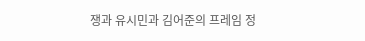쟁과 유시민과 김어준의 프레임 정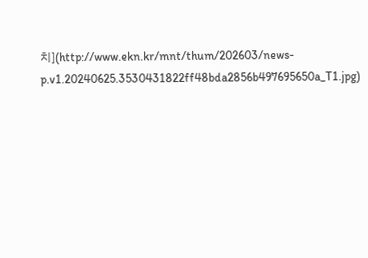치](http://www.ekn.kr/mnt/thum/202603/news-p.v1.20240625.3530431822ff48bda2856b497695650a_T1.jpg)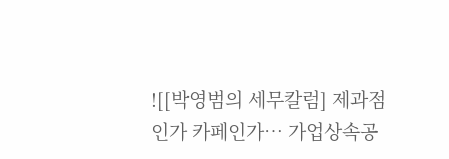![[박영범의 세무칼럼] 제과점인가 카페인가… 가업상속공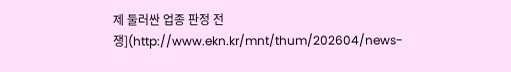제 둘러싼 업종 판정 전쟁](http://www.ekn.kr/mnt/thum/202604/news-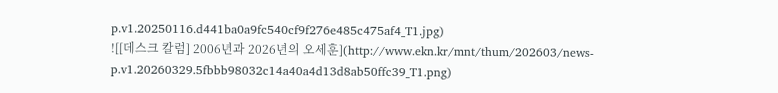p.v1.20250116.d441ba0a9fc540cf9f276e485c475af4_T1.jpg)
![[데스크 칼럼] 2006년과 2026년의 오세훈](http://www.ekn.kr/mnt/thum/202603/news-p.v1.20260329.5fbbb98032c14a40a4d13d8ab50ffc39_T1.png)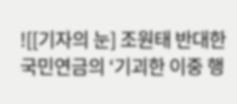![[기자의 눈] 조원태 반대한 국민연금의 ‘기괴한 이중 행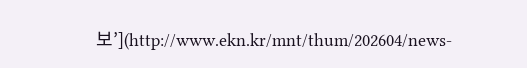보’](http://www.ekn.kr/mnt/thum/202604/news-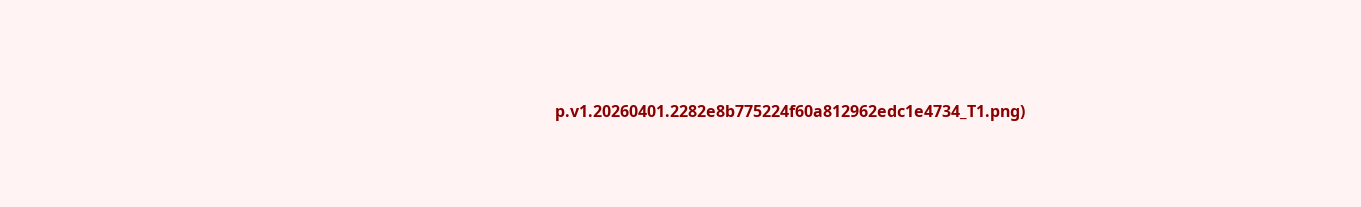p.v1.20260401.2282e8b775224f60a812962edc1e4734_T1.png)